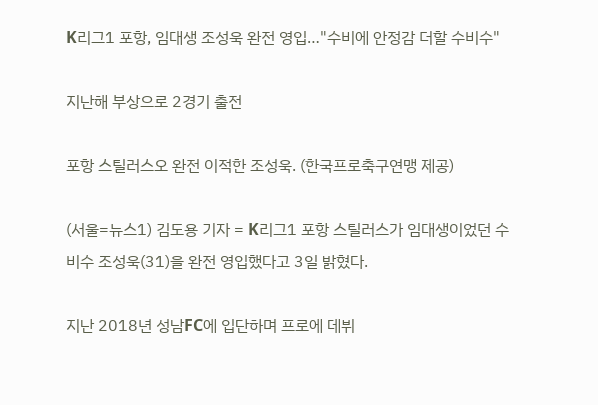K리그1 포항, 임대생 조성욱 완전 영입…"수비에 안정감 더할 수비수"

지난해 부상으로 2경기 출전

포항 스틸러스오 완전 이적한 조성욱. (한국프로축구연맹 제공)

(서울=뉴스1) 김도용 기자 = K리그1 포항 스틸러스가 임대생이었던 수비수 조성욱(31)을 완전 영입했다고 3일 밝혔다.

지난 2018년 성남FC에 입단하며 프로에 데뷔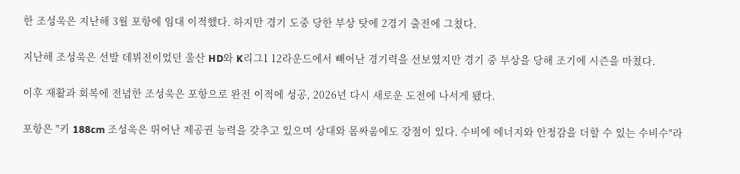한 조성욱은 지난해 3월 포항에 임대 이적했다. 하지만 경기 도중 당한 부상 탓에 2경기 출전에 그쳤다.

지난해 조성욱은 선발 데뷔전이었던 울산 HD와 K리그1 12라운드에서 빼어난 경기력을 선보였지만 경기 중 부상을 당해 조기에 시즌을 마쳤다.

이후 재활과 회복에 전념한 조성욱은 포항으로 완전 이적에 성공, 2026년 다시 새로운 도전에 나서게 됐다.

포항은 "키 188cm 조성욱은 뛰어난 제공권 능력을 갖추고 있으며 상대와 몸싸움에도 강점이 있다. 수비에 에너지와 안정감을 더할 수 있는 수비수"라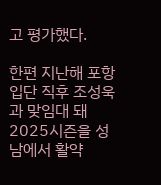고 평가했다.

한편 지난해 포항 입단 직후 조성욱과 맞임대 돼 2025시즌을 성남에서 활약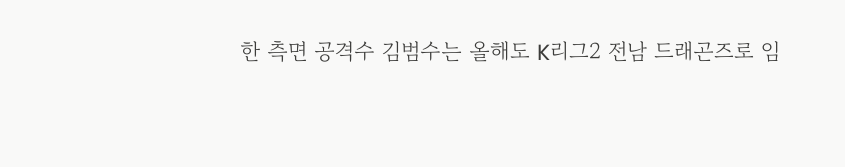한 측면 공격수 김범수는 올해도 K리그2 전남 드래곤즈로 임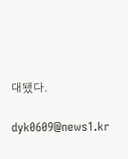대됐다.

dyk0609@news1.kr